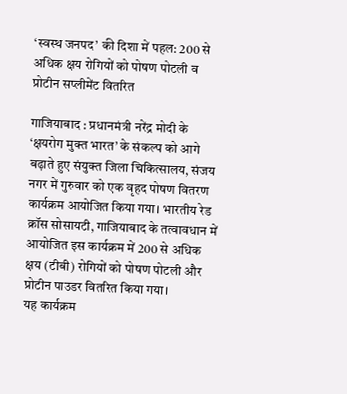‘स्वस्थ जनपद’ की दिशा में पहल: 200 से अधिक क्षय रोगियों को पोषण पोटली व प्रोटीन सप्लीमेंट वितरित

गाजियाबाद : प्रधानमंत्री नरेंद्र मोदी के ‘क्षयरोग मुक्त भारत’ के संकल्प को आगे बढ़ाते हुए संयुक्त जिला चिकित्सालय, संजय नगर में गुरुवार को एक वृहद पोषण वितरण कार्यक्रम आयोजित किया गया। भारतीय रेड क्रॉस सोसायटी, गाजियाबाद के तत्वावधान में आयोजित इस कार्यक्रम में 200 से अधिक क्षय (टीबी) रोगियों को पोषण पोटली और प्रोटीन पाउडर वितरित किया गया।
यह कार्यक्रम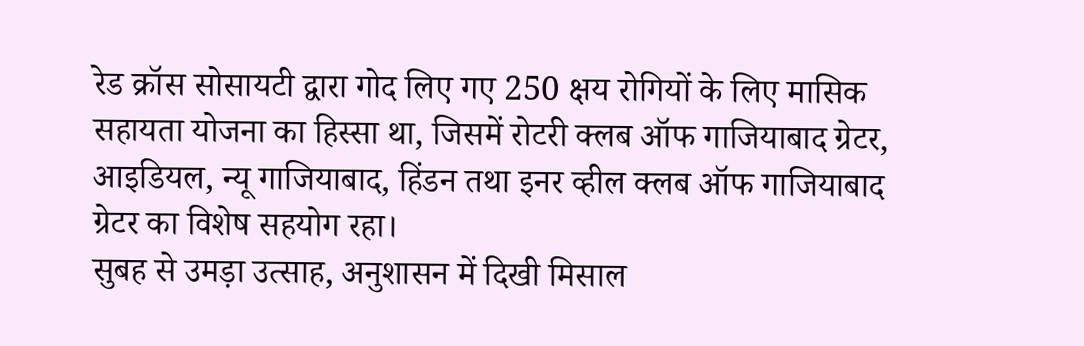रेड क्रॉस सोसायटी द्वारा गोद लिए गए 250 क्षय रोगियों के लिए मासिक सहायता योजना का हिस्सा था, जिसमें रोटरी क्लब ऑफ गाजियाबाद ग्रेटर, आइडियल, न्यू गाजियाबाद, हिंडन तथा इनर व्हील क्लब ऑफ गाजियाबाद ग्रेटर का विशेष सहयोग रहा।
सुबह से उमड़ा उत्साह, अनुशासन में दिखी मिसाल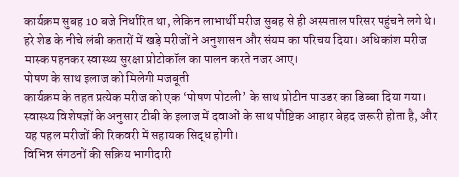कार्यक्रम सुबह 10 बजे निर्धारित था, लेकिन लाभार्थी मरीज सुबह से ही अस्पताल परिसर पहुंचने लगे थे। हरे शेड के नीचे लंबी कतारों में खड़े मरीजों ने अनुशासन और संयम का परिचय दिया। अधिकांश मरीज मास्क पहनकर स्वास्थ्य सुरक्षा प्रोटोकॉल का पालन करते नजर आए।
पोषण के साथ इलाज को मिलेगी मजबूती
कार्यक्रम के तहत प्रत्येक मरीज को एक ‘पोषण पोटली’ के साथ प्रोटीन पाउडर का डिब्बा दिया गया। स्वास्थ्य विशेषज्ञों के अनुसार टीबी के इलाज में दवाओं के साथ पौष्टिक आहार बेहद जरूरी होता है, और यह पहल मरीजों की रिकवरी में सहायक सिद्ध होगी।
विभिन्न संगठनों की सक्रिय भागीदारी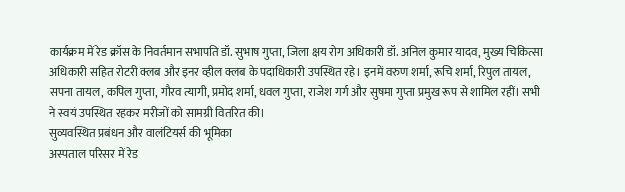कार्यक्रम में रेड क्रॉस के निवर्तमान सभापति डॉ. सुभाष गुप्ता, जिला क्षय रोग अधिकारी डॉ. अनिल कुमार यादव, मुख्य चिकित्सा अधिकारी सहित रोटरी क्लब और इनर व्हील क्लब के पदाधिकारी उपस्थित रहे। इनमें वरुण शर्मा, रूचि शर्मा, रिपुल तायल, सपना तायल, कपिल गुप्ता, गौरव त्यागी, प्रमोद शर्मा, धवल गुप्ता, राजेश गर्ग और सुषमा गुप्ता प्रमुख रूप से शामिल रहीं। सभी ने स्वयं उपस्थित रहकर मरीजों को सामग्री वितरित की।
सुव्यवस्थित प्रबंधन और वालंटियर्स की भूमिका
अस्पताल परिसर में रेड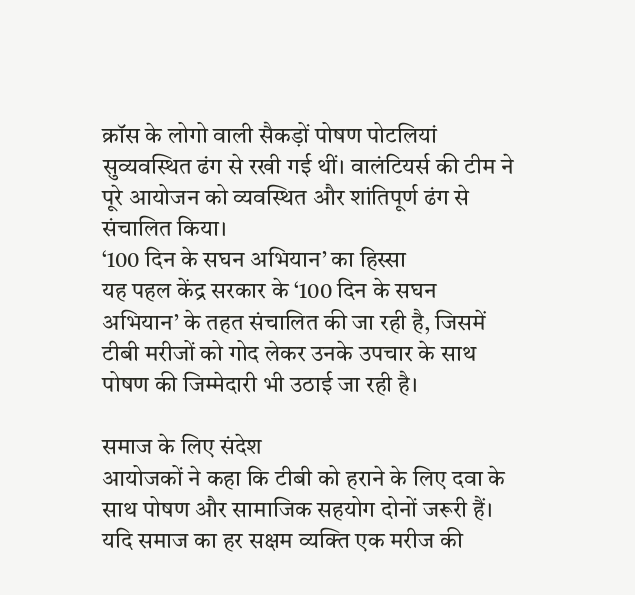क्रॉस के लोगो वाली सैकड़ों पोषण पोटलियां सुव्यवस्थित ढंग से रखी गई थीं। वालंटियर्स की टीम ने पूरे आयोजन को व्यवस्थित और शांतिपूर्ण ढंग से संचालित किया।
‘100 दिन के सघन अभियान’ का हिस्सा
यह पहल केंद्र सरकार के ‘100 दिन के सघन अभियान’ के तहत संचालित की जा रही है, जिसमें टीबी मरीजों को गोद लेकर उनके उपचार के साथ पोषण की जिम्मेदारी भी उठाई जा रही है।

समाज के लिए संदेश
आयोजकों ने कहा कि टीबी को हराने के लिए दवा के साथ पोषण और सामाजिक सहयोग दोनों जरूरी हैं। यदि समाज का हर सक्षम व्यक्ति एक मरीज की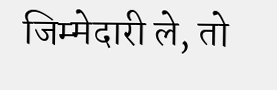जिम्मेदारी ले, तो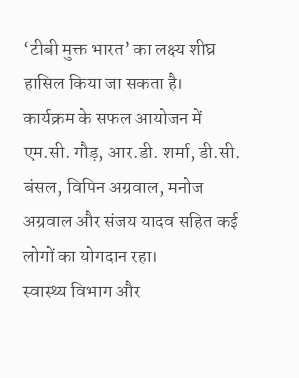‘टीबी मुक्त भारत’ का लक्ष्य शीघ्र हासिल किया जा सकता है।
कार्यक्रम के सफल आयोजन में एम.सी. गौड़, आर.डी. शर्मा, डी.सी. बंसल, विपिन अग्रवाल, मनोज अग्रवाल और संजय यादव सहित कई लोगों का योगदान रहा।
स्वास्थ्य विभाग और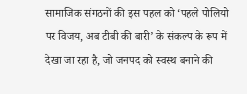सामाजिक संगठनों की इस पहल को ‘पहले पोलियो पर विजय, अब टीबी की बारी’ के संकल्प के रूप में देखा जा रहा है, जो जनपद को स्वस्थ बनाने की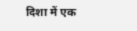दिशा में एक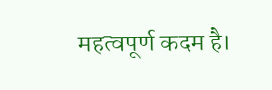महत्वपूर्ण कदम है।